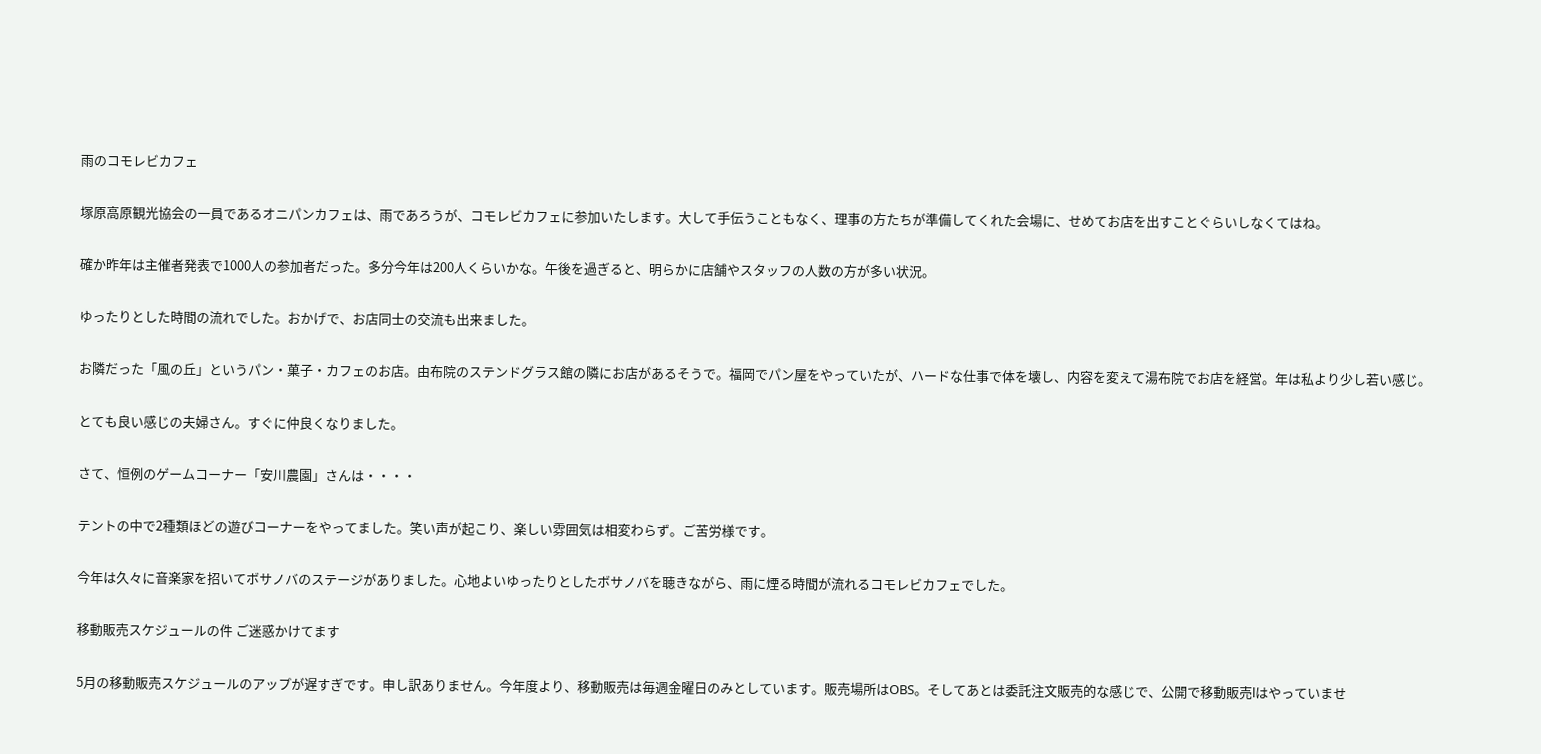雨のコモレビカフェ

塚原高原観光協会の一員であるオニパンカフェは、雨であろうが、コモレビカフェに参加いたします。大して手伝うこともなく、理事の方たちが準備してくれた会場に、せめてお店を出すことぐらいしなくてはね。

確か昨年は主催者発表で1000人の参加者だった。多分今年は200人くらいかな。午後を過ぎると、明らかに店舗やスタッフの人数の方が多い状況。

ゆったりとした時間の流れでした。おかげで、お店同士の交流も出来ました。

お隣だった「風の丘」というパン・菓子・カフェのお店。由布院のステンドグラス館の隣にお店があるそうで。福岡でパン屋をやっていたが、ハードな仕事で体を壊し、内容を変えて湯布院でお店を経営。年は私より少し若い感じ。

とても良い感じの夫婦さん。すぐに仲良くなりました。

さて、恒例のゲームコーナー「安川農園」さんは・・・・

テントの中で2種類ほどの遊びコーナーをやってました。笑い声が起こり、楽しい雰囲気は相変わらず。ご苦労様です。

今年は久々に音楽家を招いてボサノバのステージがありました。心地よいゆったりとしたボサノバを聴きながら、雨に煙る時間が流れるコモレビカフェでした。

移動販売スケジュールの件 ご迷惑かけてます

5月の移動販売スケジュールのアップが遅すぎです。申し訳ありません。今年度より、移動販売は毎週金曜日のみとしています。販売場所はOBS。そしてあとは委託注文販売的な感じで、公開で移動販売lはやっていませ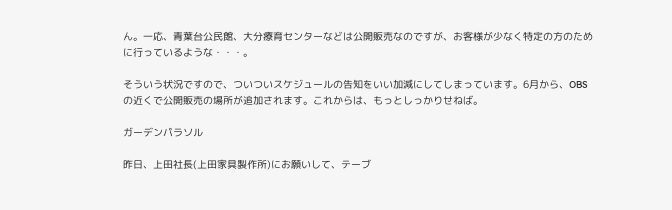ん。一応、青葉台公民館、大分療育センターなどは公開販売なのですが、お客様が少なく特定の方のために行っているような・・・。

そういう状況ですので、ついついスケジュールの告知をいい加減にしてしまっています。6月から、OBSの近くで公開販売の場所が追加されます。これからは、もっとしっかりせねば。

ガーデンパラソル

昨日、上田社長(上田家具製作所)にお願いして、テーブ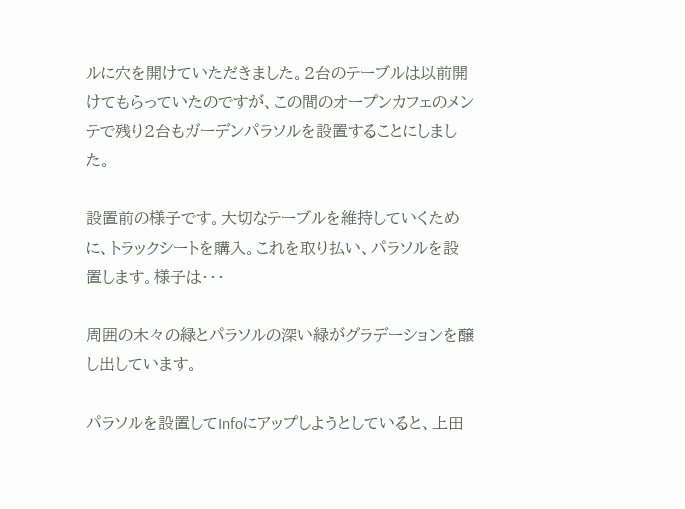ルに穴を開けていただきました。2台のテーブルは以前開けてもらっていたのですが、この間のオープンカフェのメンテで残り2台もガーデンパラソルを設置することにしました。

設置前の様子です。大切なテーブルを維持していくために、トラックシートを購入。これを取り払い、パラソルを設置します。様子は・・・

周囲の木々の緑とパラソルの深い緑がグラデーションを醸し出しています。

パラソルを設置してInfoにアップしようとしていると、上田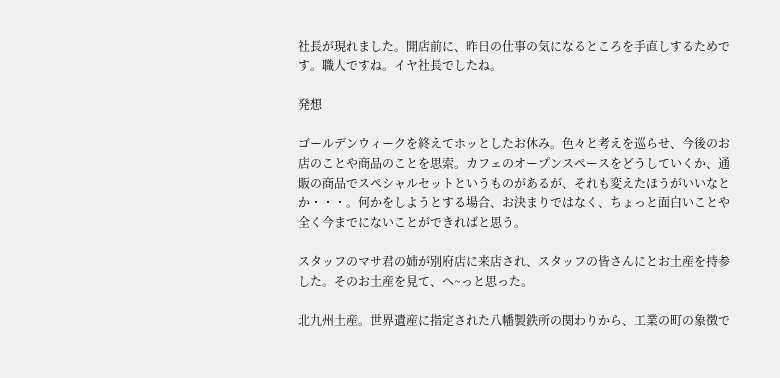社長が現れました。開店前に、昨日の仕事の気になるところを手直しするためです。職人ですね。イヤ社長でしたね。

発想

ゴールデンウィークを終えてホッとしたお休み。色々と考えを巡らせ、今後のお店のことや商品のことを思索。カフェのオープンスペースをどうしていくか、通販の商品でスペシャルセットというものがあるが、それも変えたほうがいいなとか・・・。何かをしようとする場合、お決まりではなく、ちょっと面白いことや全く今までにないことができればと思う。

スタッフのマサ君の姉が別府店に来店され、スタッフの皆さんにとお土産を持参した。そのお土産を見て、へ~っと思った。

北九州土産。世界遺産に指定された八幡製鉄所の関わりから、工業の町の象徴で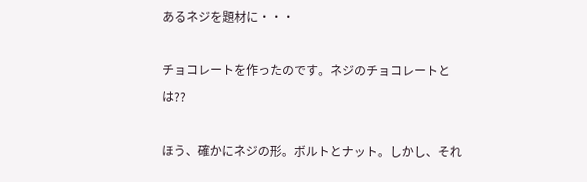あるネジを題材に・・・

チョコレートを作ったのです。ネジのチョコレートとは??

ほう、確かにネジの形。ボルトとナット。しかし、それ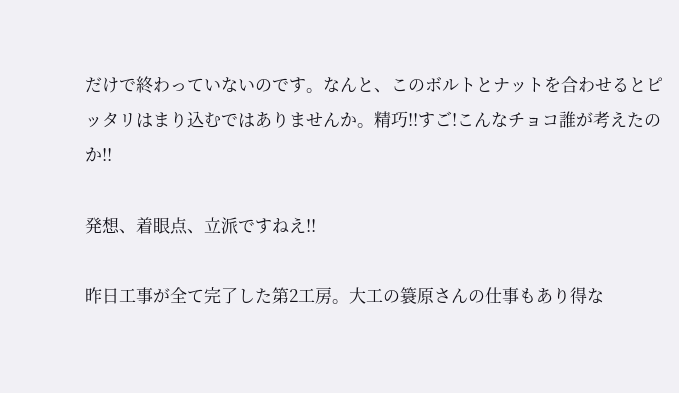だけで終わっていないのです。なんと、このボルトとナットを合わせるとピッタリはまり込むではありませんか。精巧!!すご!こんなチョコ誰が考えたのか!!

発想、着眼点、立派ですねえ!!

昨日工事が全て完了した第2工房。大工の簑原さんの仕事もあり得な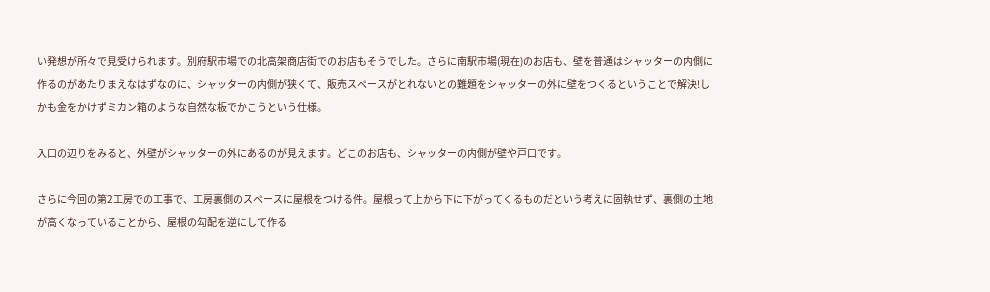い発想が所々で見受けられます。別府駅市場での北高架商店街でのお店もそうでした。さらに南駅市場(現在)のお店も、壁を普通はシャッターの内側に作るのがあたりまえなはずなのに、シャッターの内側が狭くて、販売スペースがとれないとの難題をシャッターの外に壁をつくるということで解決!しかも金をかけずミカン箱のような自然な板でかこうという仕様。

入口の辺りをみると、外壁がシャッターの外にあるのが見えます。どこのお店も、シャッターの内側が壁や戸口です。

さらに今回の第2工房での工事で、工房裏側のスペースに屋根をつける件。屋根って上から下に下がってくるものだという考えに固執せず、裏側の土地が高くなっていることから、屋根の勾配を逆にして作る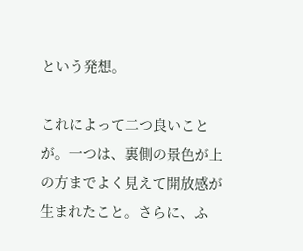という発想。

これによって二つ良いことが。一つは、裏側の景色が上の方までよく見えて開放感が生まれたこと。さらに、ふ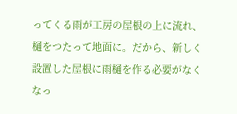ってくる雨が工房の屋根の上に流れ、樋をつたって地面に。だから、新しく設置した屋根に雨樋を作る必要がなくなっ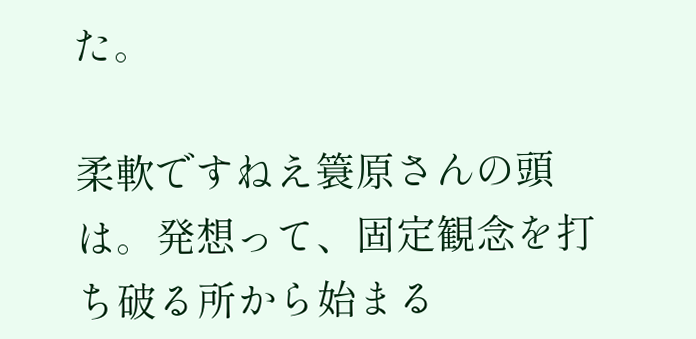た。

柔軟ですねえ簑原さんの頭は。発想って、固定観念を打ち破る所から始まる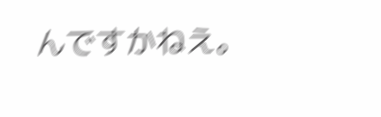んですかねえ。